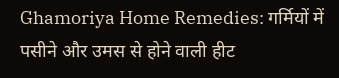Ghamoriya Home Remedies: गर्मियों में पसीने और उमस से होने वाली हीट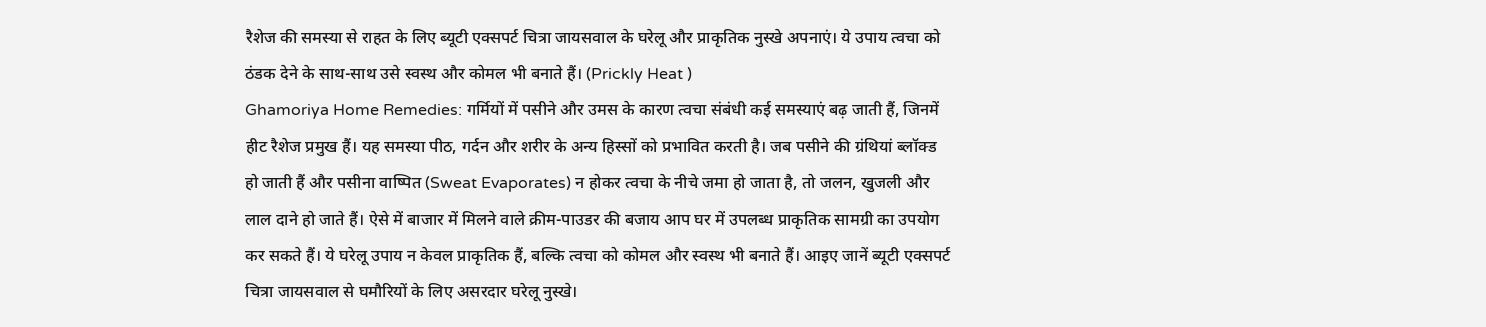रैशेज की समस्या से राहत के लिए ब्यूटी एक्सपर्ट चित्रा जायसवाल के घरेलू और प्राकृतिक नुस्खे अपनाएं। ये उपाय त्वचा को ठंडक देने के साथ-साथ उसे स्वस्थ और कोमल भी बनाते हैं। (Prickly Heat )
Ghamoriya Home Remedies: गर्मियों में पसीने और उमस के कारण त्वचा संबंधी कई समस्याएं बढ़ जाती हैं, जिनमें हीट रैशेज प्रमुख हैं। यह समस्या पीठ, गर्दन और शरीर के अन्य हिस्सों को प्रभावित करती है। जब पसीने की ग्रंथियां ब्लॉक्ड हो जाती हैं और पसीना वाष्पित (Sweat Evaporates) न होकर त्वचा के नीचे जमा हो जाता है, तो जलन, खुजली और लाल दाने हो जाते हैं। ऐसे में बाजार में मिलने वाले क्रीम-पाउडर की बजाय आप घर में उपलब्ध प्राकृतिक सामग्री का उपयोग कर सकते हैं। ये घरेलू उपाय न केवल प्राकृतिक हैं, बल्कि त्वचा को कोमल और स्वस्थ भी बनाते हैं। आइए जानें ब्यूटी एक्सपर्ट चित्रा जायसवाल से घमौरियों के लिए असरदार घरेलू नुस्खे।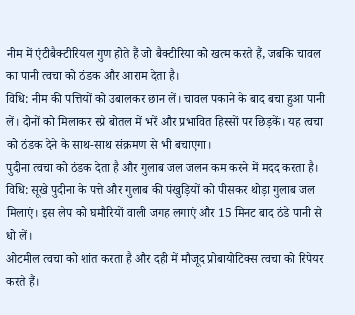नीम में एंटीबैक्टीरियल गुण होते हैं जो बैक्टीरिया को खत्म करते हैं, जबकि चावल का पानी त्वचा को ठंडक और आराम देता है।
विधि: नीम की पत्तियों को उबालकर छान लें। चावल पकाने के बाद बचा हुआ पानी लें। दोनों को मिलाकर स्प्रे बोतल में भरें और प्रभावित हिस्सों पर छिड़कें। यह त्वचा को ठंडक देने के साथ-साथ संक्रमण से भी बचाएगा।
पुदीना त्वचा को ठंडक देता है और गुलाब जल जलन कम करने में मदद करता है।
विधि: सूखे पुदीना के पत्ते और गुलाब की पंखुड़ियों को पीसकर थोड़ा गुलाब जल मिलाएं। इस लेप को घमौरियों वाली जगह लगाएं और 15 मिनट बाद ठंडे पानी से धो लें।
ओटमील त्वचा को शांत करता है और दही में मौजूद प्रोबायोटिक्स त्वचा को रिपेयर करते हैं।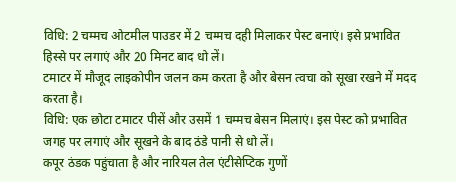विधि: 2 चम्मच ओटमील पाउडर में 2 चम्मच दही मिलाकर पेस्ट बनाएं। इसे प्रभावित हिस्से पर लगाएं और 20 मिनट बाद धो लें।
टमाटर में मौजूद लाइकोपीन जलन कम करता है और बेसन त्वचा को सूखा रखने में मदद करता है।
विधि: एक छोटा टमाटर पीसें और उसमें 1 चम्मच बेसन मिलाएं। इस पेस्ट को प्रभावित जगह पर लगाएं और सूखने के बाद ठंडे पानी से धो लें।
कपूर ठंडक पहुंचाता है और नारियल तेल एंटीसेप्टिक गुणों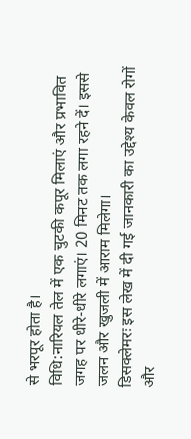से भरपूर होता है।
विधि:नारियल तेल में एक चुटकी कपूर मिलाएं और प्रभावित जगह पर धीरे-धीरे लगाएं। 20 मिनट तक लगा रहने दें। इससे जलन और खुजली में आराम मिलेगा।
डिसक्लेमरः इस लेख में दी गई जानकारी का उद्देश्य केवल रोगों और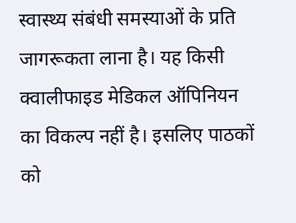स्वास्थ्य संबंधी समस्याओं के प्रति जागरूकता लाना है। यह किसी क्वालीफाइड मेडिकल ऑपिनियन का विकल्प नहीं है। इसलिए पाठकों को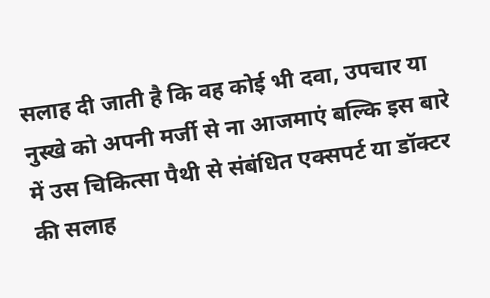सलाह दी जाती है कि वह कोई भी दवा, उपचार या नुस्खे को अपनी मर्जी से ना आजमाएं बल्कि इस बारे में उस चिकित्सा पैथी से संबंधित एक्सपर्ट या डॉक्टर की सलाह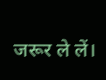जरूर ले लें।